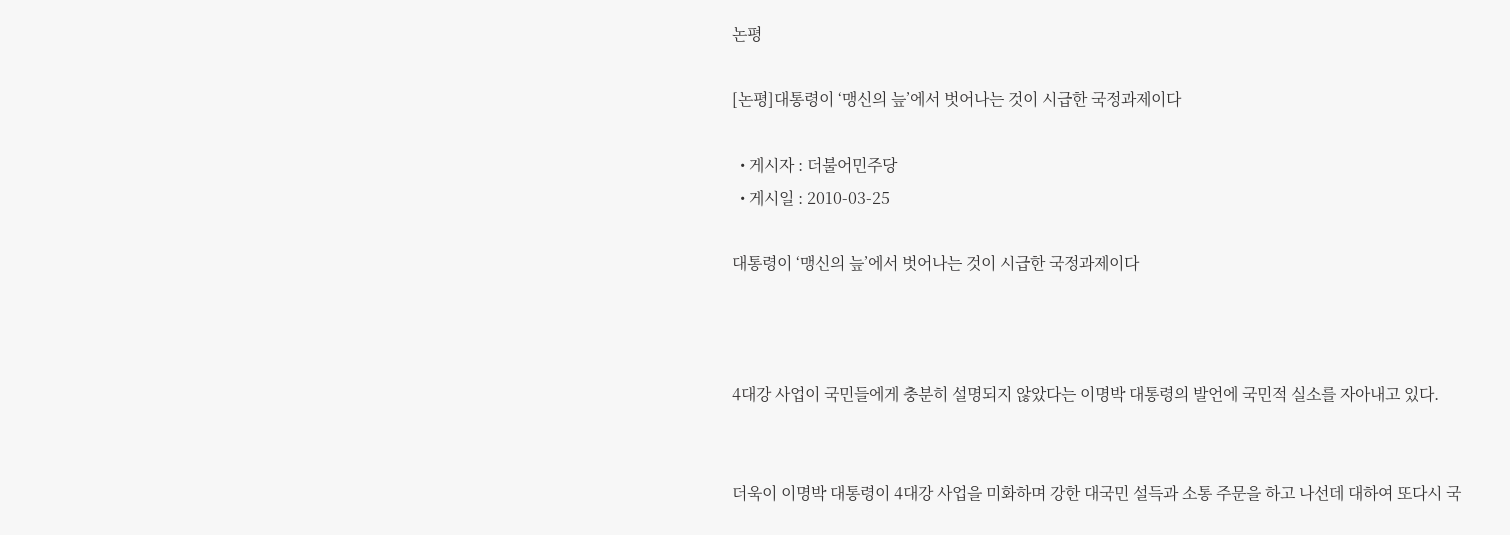논평

[논평]대통령이 ‘맹신의 늪’에서 벗어나는 것이 시급한 국정과제이다

  • 게시자 : 더불어민주당
  • 게시일 : 2010-03-25

대통령이 ‘맹신의 늪’에서 벗어나는 것이 시급한 국정과제이다



4대강 사업이 국민들에게 충분히 설명되지 않았다는 이명박 대통령의 발언에 국민적 실소를 자아내고 있다.


더욱이 이명박 대통령이 4대강 사업을 미화하며 강한 대국민 설득과 소통 주문을 하고 나선데 대하여 또다시 국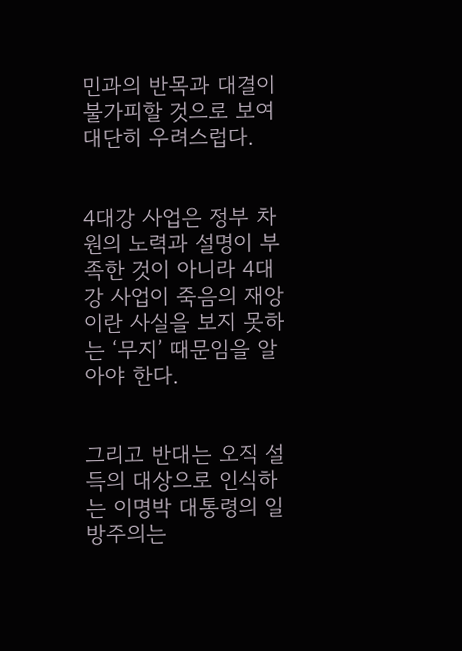민과의 반목과 대결이 불가피할 것으로 보여 대단히 우려스럽다.


4대강 사업은 정부 차원의 노력과 설명이 부족한 것이 아니라 4대강 사업이 죽음의 재앙이란 사실을 보지 못하는 ‘무지’ 때문임을 알아야 한다.


그리고 반대는 오직 설득의 대상으로 인식하는 이명박 대통령의 일방주의는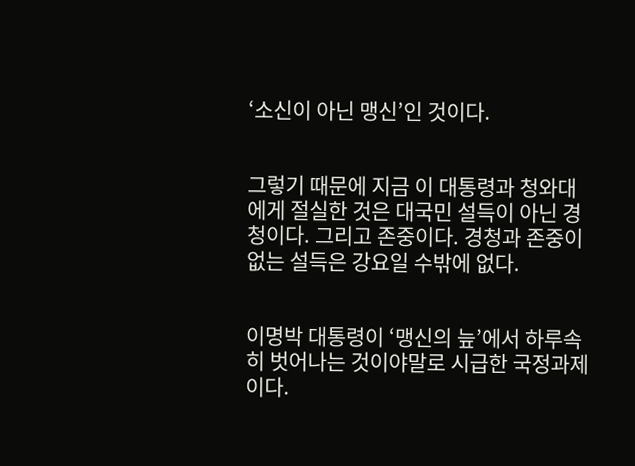‘소신이 아닌 맹신’인 것이다.


그렇기 때문에 지금 이 대통령과 청와대에게 절실한 것은 대국민 설득이 아닌 경청이다. 그리고 존중이다. 경청과 존중이 없는 설득은 강요일 수밖에 없다.


이명박 대통령이 ‘맹신의 늪’에서 하루속히 벗어나는 것이야말로 시급한 국정과제이다.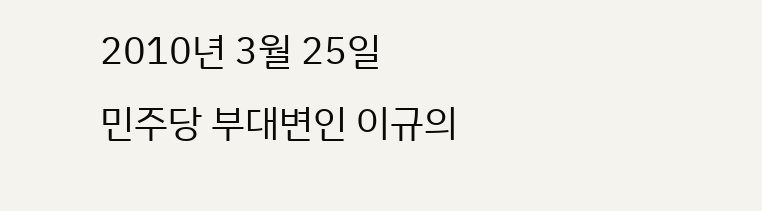2010년 3월 25일
민주당 부대변인 이규의